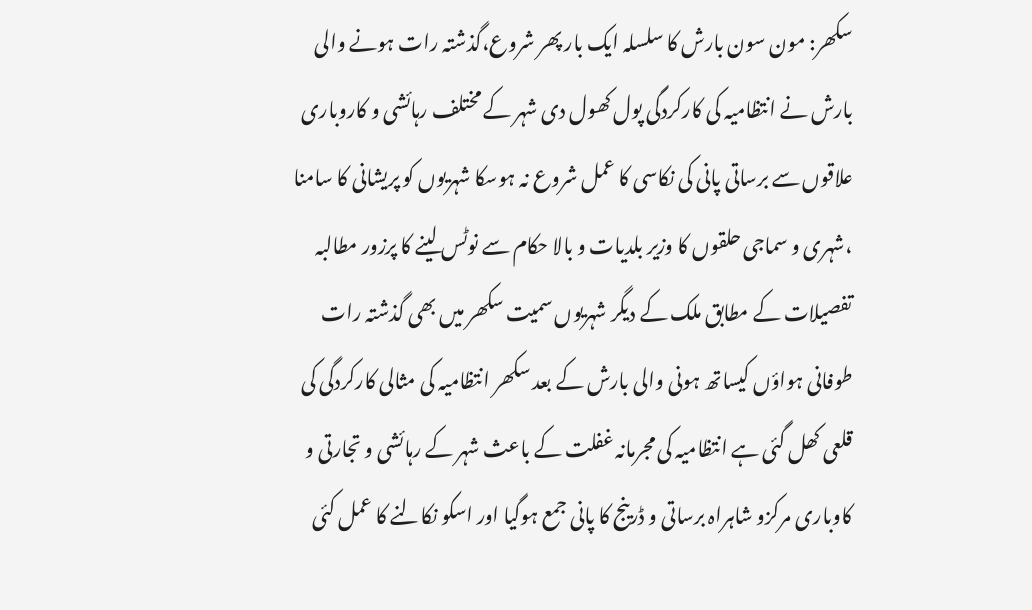سکھر: مون سون بارش کا سلسلہ ایک بار پھر شروع،گذشتہ رات ہونے والی بارش نے انتظامیہ کی کارکردگی پول کھول دی شہر کے مختلف رہائشی و کاروباری علاقوں سے برساتی پانی کی نکاسی کا عمل شروع نہ ہوسکا شہریوں کو پریشانی کا سامنا ،شہری و سماجی حلقوں کا وزیر بلدیات و بالا حکام سے نوٹس لینے کا پرزور مطالبہ
تفصیلات کے مطابق ملک کے دیگر شہریوں سمیت سکھر میں بھی گذشتہ رات طوفانی ہواؤں کیساتھ ہونی والی بارش کے بعد سکھر انتظامیہ کی مثالی کارکردگی کی قلعی کھل گئی ہے انتظامیہ کی مجرمانہ غفلت کے باعث شہر کے رہائشی و تجارتی و کاوباری مرکزو شاہراہ برساتی و ڈرینج کا پانی جمع ہوگیا اور اسکو نکالنے کا عمل کئی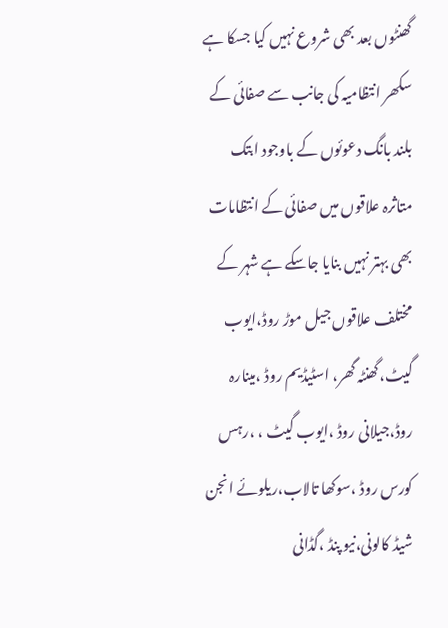گھنٹوں بعد بھی شروع نہیں کیا جسکا ہے سکھر انتظامیہ کی جانب سے صفائی کے بلند بانگ دعوئوں کے باوجود ابتک متاثرہ علاقوں میں صفائی کے انتظامات بھی بہتر نہیں بنایا جاسکے ہے شہر کے مختلف علاقوں جیل موڑ روڈ،ایوب گیٹ،گھنٹہ گھر، اسٹیڈیم روڈ ،مینارہ روڈ،جیلانی روڈ ،ایوب گیٹ ، ،رہس
کورس روڈ ،سوکھا تالاب،ریلوئے انجن شیڈ کالونی،نیو پنڈ ،گڈانی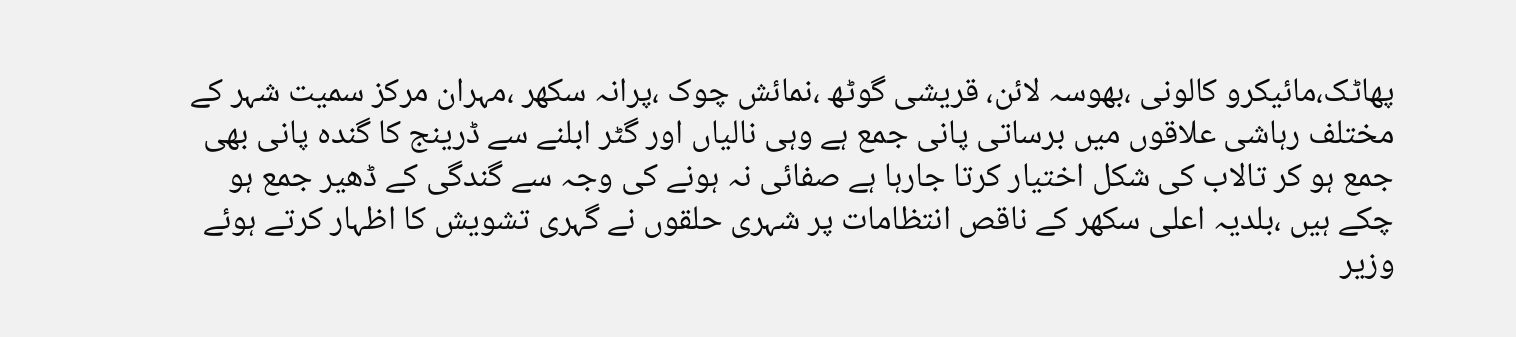پھاٹک،مائیکرو کالونی ،بھوسہ لائن، قریشی گوٹھ ،نمائش چوک ،پرانہ سکھر ،مہران مرکز سمیت شہر کے مختلف رہاشی علاقوں میں برساتی پانی جمع ہے وہی نالیاں اور گٹر ابلنے سے ڈرینج کا گندہ پانی بھی جمع ہو کر تالاب کی شکل اختیار کرتا جارہا ہے صفائی نہ ہونے کی وجہ سے گندگی کے ڈھیر جمع ہو چکے ہیں ،بلدیہ اعلی سکھر کے ناقص انتظامات پر شہری حلقوں نے گہری تشویش کا اظہار کرتے ہوئے وزیر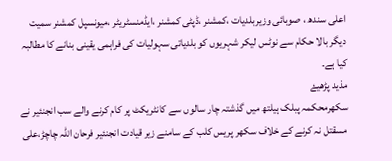اعلی سندھ ، صوبائی وزیربلدیات ،کمشنر ،ڈپٹی کمشنر ،ایڈمنسٹریٹر ،میونسپل کمشنر سمیت دیگر بالا حکام سے نوٹس لیکر شہریوں کو بلدیاتی سہولیات کی فراہمی یقینی بنانے کا مطالبہ کیا ہے۔
مذید پڑھیۓ
سکھرمحکمہ پبلک ہیلتھ میں گذشتہ چار سالوں سے کانٹریکٹ پر کام کرنے والے سب انجنئیر نے مسقتل نہ کرنے کے خلاف سکھر پریس کلب کے سامنے زیر قیادت انجنئیر فرحان اللہ چاچڑ،علی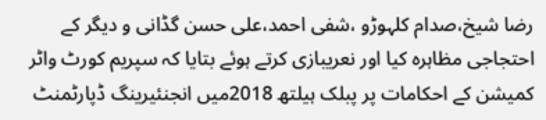رضا شیخ،صدام کلہوڑو ،شفی احمد،علی حسن گڈانی و دیگر کے احتجاجی مظاہرہ کیا اور نعریبازی کرتے ہوئے بتایا کہ سپریم کورٹ واٹر کمیشن کے احکامات پر پبلک ہیلتھ 2018میں انجنئیرینگ ڈپارٹمنٹ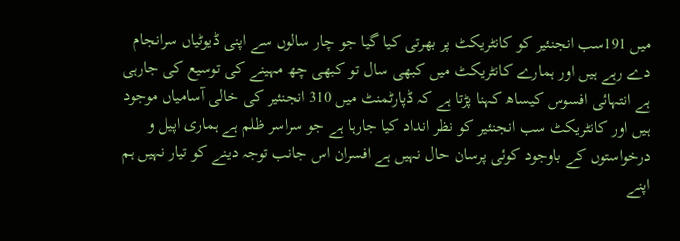میں 191سب انجنئیر کو کانٹریکٹ پر بھرتی کیا گیا جو چار سالوں سے اپنی ڈیوٹیاں سرانجام دے رہے ہیں اور ہمارے کانٹریکٹ میں کبھی سال تو کبھی چھ مہینے کی توسیع کی جارہی ہے انتہائی افسوس کیساھ کہنا پڑتا ہے کہ ڈپارٹمنٹ میں 310 انجنئیر کی خالی آسامیاں موجود ہیں اور کانٹریکٹ سب انجنئیر کو نظر انداد کیا جارہا ہے جو سراسر ظلم ہے ہماری اپیل و درخواستوں کے باوجود کوئی پرسان حال نہیں ہے افسران اس جانب توجہ دینے کو تیار نہیں ہم اپنے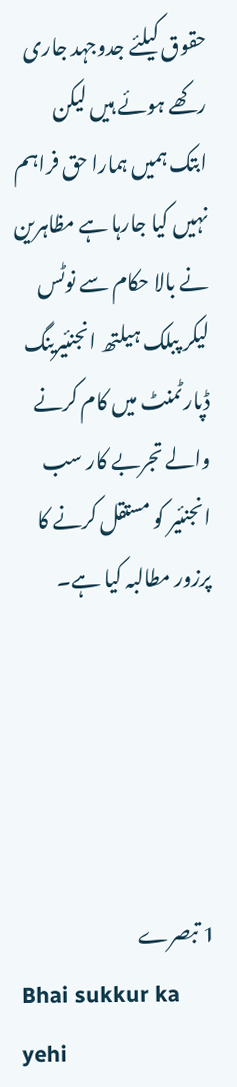حقوق کیلئے جدوجہد جاری رکھے ہوئے ہیں لیکن ابتک ہمیں ہمارا حق فراہم نہیں کیا جارہا ہے مظاہرین نے بالا حکام سے نوٹس لیکر پبلک ہیلتھ انجنئیرینگ ڈپارٹمنٹ میں کام کرنے والے تجربے کار سب انجنئیر کو مستقل کرنے کا پرزور مطالبہ کیا ہے۔





1 تبصرے
Bhai sukkur ka yehi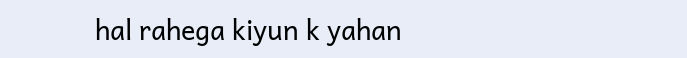hal rahega kiyun k yahan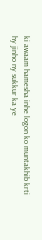ki awaam hamesha inhe logon ko muntakhib krti hy jinho ny sukkur ka ye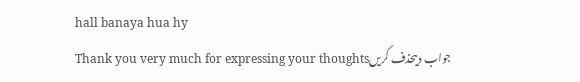hall banaya hua hy
جواب دیںحذف کریںThank you very much for expressing your thoughts